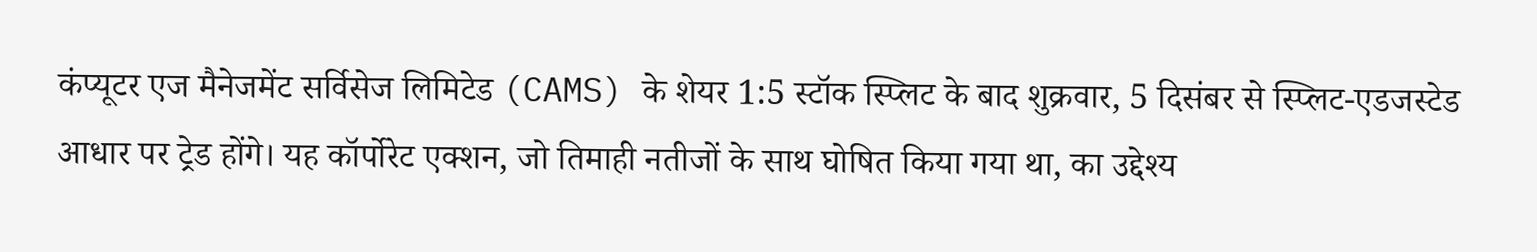कंप्यूटर एज मैनेजमेंट सर्विसेज लिमिटेड (CAMS) के शेयर 1:5 स्टॉक स्प्लिट के बाद शुक्रवार, 5 दिसंबर से स्प्लिट-एडजस्टेड आधार पर ट्रेड होंगे। यह कॉर्पोरेट एक्शन, जो तिमाही नतीजों के साथ घोषित किया गया था, का उद्देश्य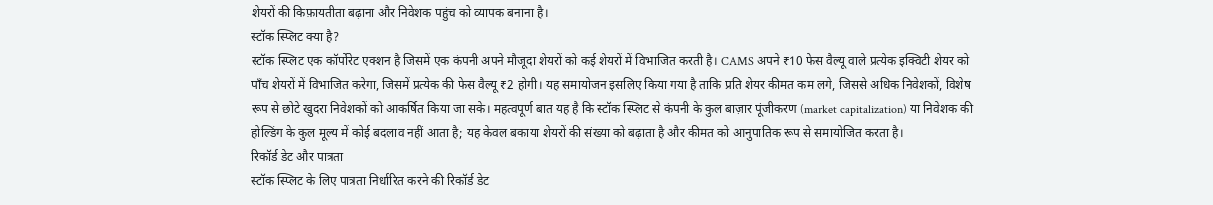शेयरों की किफ़ायतीता बढ़ाना और निवेशक पहुंच को व्यापक बनाना है।
स्टॉक स्प्लिट क्या है?
स्टॉक स्प्लिट एक कॉर्पोरेट एक्शन है जिसमें एक कंपनी अपने मौजूदा शेयरों को कई शेयरों में विभाजित करती है। CAMS अपने ₹10 फेस वैल्यू वाले प्रत्येक इक्विटी शेयर को पाँच शेयरों में विभाजित करेगा, जिसमें प्रत्येक की फेस वैल्यू ₹2 होगी। यह समायोजन इसलिए किया गया है ताकि प्रति शेयर कीमत कम लगे, जिससे अधिक निवेशकों, विशेष रूप से छोटे खुदरा निवेशकों को आकर्षित किया जा सके। महत्वपूर्ण बात यह है कि स्टॉक स्प्लिट से कंपनी के कुल बाज़ार पूंजीकरण (market capitalization) या निवेशक की होल्डिंग के कुल मूल्य में कोई बदलाव नहीं आता है; यह केवल बकाया शेयरों की संख्या को बढ़ाता है और कीमत को आनुपातिक रूप से समायोजित करता है।
रिकॉर्ड डेट और पात्रता
स्टॉक स्प्लिट के लिए पात्रता निर्धारित करने की रिकॉर्ड डेट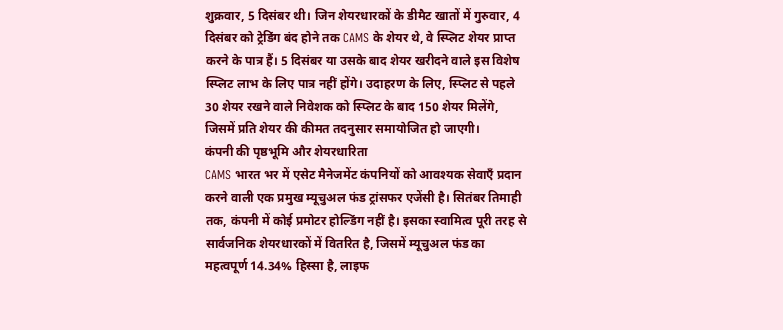शुक्रवार, 5 दिसंबर थी। जिन शेयरधारकों के डीमैट खातों में गुरुवार, 4 दिसंबर को ट्रेडिंग बंद होने तक CAMS के शेयर थे, वे स्प्लिट शेयर प्राप्त करने के पात्र हैं। 5 दिसंबर या उसके बाद शेयर खरीदने वाले इस विशेष स्प्लिट लाभ के लिए पात्र नहीं होंगे। उदाहरण के लिए, स्प्लिट से पहले 30 शेयर रखने वाले निवेशक को स्प्लिट के बाद 150 शेयर मिलेंगे, जिसमें प्रति शेयर की कीमत तदनुसार समायोजित हो जाएगी।
कंपनी की पृष्ठभूमि और शेयरधारिता
CAMS भारत भर में एसेट मैनेजमेंट कंपनियों को आवश्यक सेवाएँ प्रदान करने वाली एक प्रमुख म्यूचुअल फंड ट्रांसफर एजेंसी है। सितंबर तिमाही तक, कंपनी में कोई प्रमोटर होल्डिंग नहीं है। इसका स्वामित्व पूरी तरह से सार्वजनिक शेयरधारकों में वितरित है, जिसमें म्यूचुअल फंड का महत्वपूर्ण 14.34% हिस्सा है, लाइफ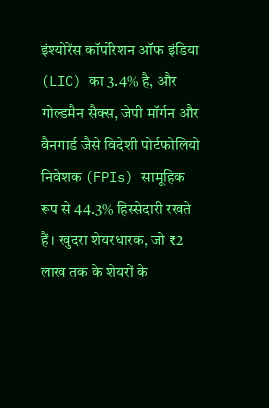इंश्योरेंस कॉर्पोरेशन ऑफ इंडिया (LIC) का 3.4% है, और गोल्डमैन सैक्स, जेपी मॉर्गन और वैनगार्ड जैसे विदेशी पोर्टफोलियो निवेशक (FPIs) सामूहिक रूप से 44.3% हिस्सेदारी रखते हैं। खुदरा शेयरधारक, जो ₹2 लाख तक के शेयरों के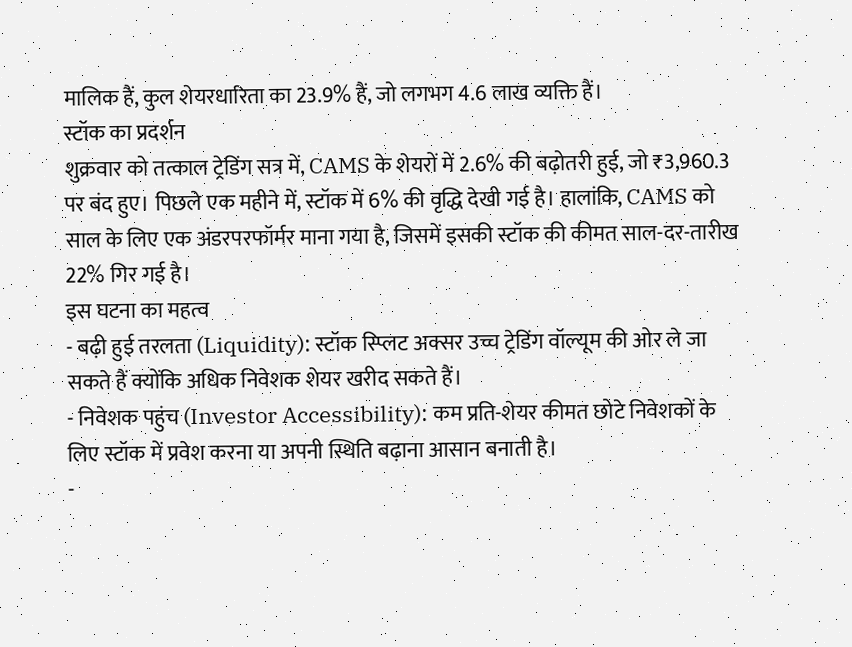मालिक हैं, कुल शेयरधारिता का 23.9% हैं, जो लगभग 4.6 लाख व्यक्ति हैं।
स्टॉक का प्रदर्शन
शुक्रवार को तत्काल ट्रेडिंग सत्र में, CAMS के शेयरों में 2.6% की बढ़ोतरी हुई, जो ₹3,960.3 पर बंद हुए। पिछले एक महीने में, स्टॉक में 6% की वृद्धि देखी गई है। हालांकि, CAMS को साल के लिए एक अंडरपरफॉर्मर माना गया है, जिसमें इसकी स्टॉक की कीमत साल-दर-तारीख 22% गिर गई है।
इस घटना का महत्व
- बढ़ी हुई तरलता (Liquidity): स्टॉक स्प्लिट अक्सर उच्च ट्रेडिंग वॉल्यूम की ओर ले जा सकते हैं क्योंकि अधिक निवेशक शेयर खरीद सकते हैं।
- निवेशक पहुंच (Investor Accessibility): कम प्रति-शेयर कीमत छोटे निवेशकों के लिए स्टॉक में प्रवेश करना या अपनी स्थिति बढ़ाना आसान बनाती है।
-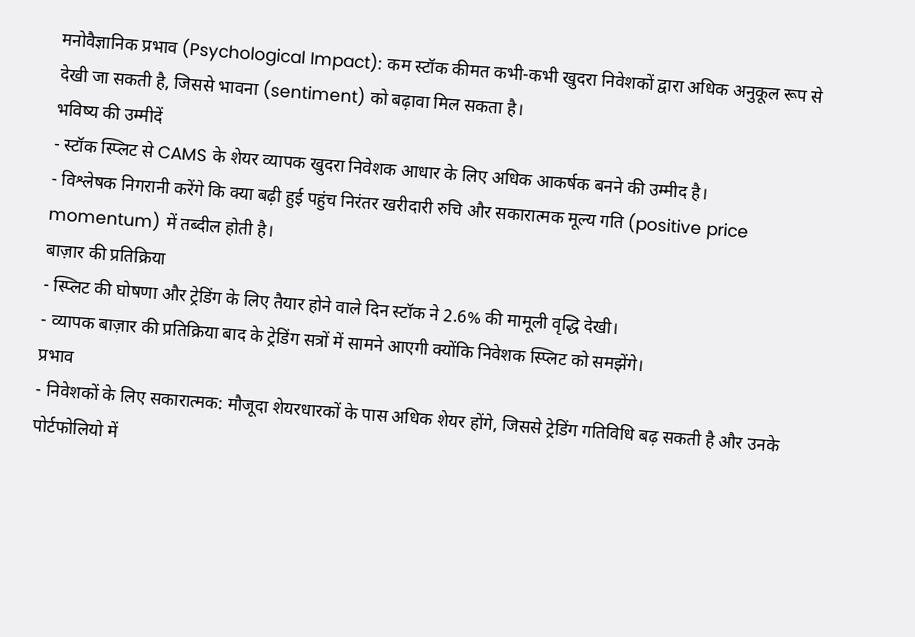मनोवैज्ञानिक प्रभाव (Psychological Impact): कम स्टॉक कीमत कभी-कभी खुदरा निवेशकों द्वारा अधिक अनुकूल रूप से देखी जा सकती है, जिससे भावना (sentiment) को बढ़ावा मिल सकता है।
भविष्य की उम्मीदें
- स्टॉक स्प्लिट से CAMS के शेयर व्यापक खुदरा निवेशक आधार के लिए अधिक आकर्षक बनने की उम्मीद है।
- विश्लेषक निगरानी करेंगे कि क्या बढ़ी हुई पहुंच निरंतर खरीदारी रुचि और सकारात्मक मूल्य गति (positive price momentum) में तब्दील होती है।
बाज़ार की प्रतिक्रिया
- स्प्लिट की घोषणा और ट्रेडिंग के लिए तैयार होने वाले दिन स्टॉक ने 2.6% की मामूली वृद्धि देखी।
- व्यापक बाज़ार की प्रतिक्रिया बाद के ट्रेडिंग सत्रों में सामने आएगी क्योंकि निवेशक स्प्लिट को समझेंगे।
प्रभाव
- निवेशकों के लिए सकारात्मक: मौजूदा शेयरधारकों के पास अधिक शेयर होंगे, जिससे ट्रेडिंग गतिविधि बढ़ सकती है और उनके पोर्टफोलियो में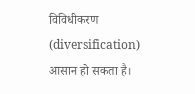विविधीकरण (diversification) आसान हो सकता है।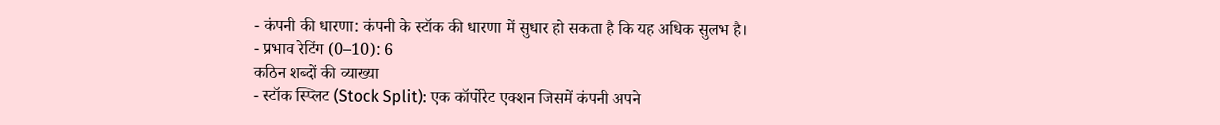- कंपनी की धारणा: कंपनी के स्टॉक की धारणा में सुधार हो सकता है कि यह अधिक सुलभ है।
- प्रभाव रेटिंग (0–10): 6
कठिन शब्दों की व्याख्या
- स्टॉक स्प्लिट (Stock Split): एक कॉर्पोरेट एक्शन जिसमें कंपनी अपने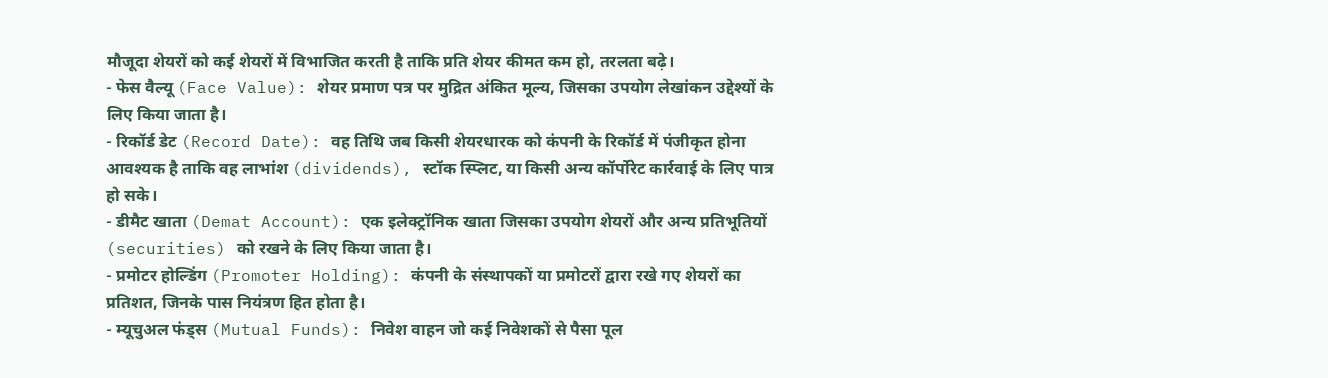मौजूदा शेयरों को कई शेयरों में विभाजित करती है ताकि प्रति शेयर कीमत कम हो, तरलता बढ़े।
- फेस वैल्यू (Face Value): शेयर प्रमाण पत्र पर मुद्रित अंकित मूल्य, जिसका उपयोग लेखांकन उद्देश्यों के लिए किया जाता है।
- रिकॉर्ड डेट (Record Date): वह तिथि जब किसी शेयरधारक को कंपनी के रिकॉर्ड में पंजीकृत होना आवश्यक है ताकि वह लाभांश (dividends), स्टॉक स्प्लिट, या किसी अन्य कॉर्पोरेट कार्रवाई के लिए पात्र हो सके।
- डीमैट खाता (Demat Account): एक इलेक्ट्रॉनिक खाता जिसका उपयोग शेयरों और अन्य प्रतिभूतियों (securities) को रखने के लिए किया जाता है।
- प्रमोटर होल्डिंग (Promoter Holding): कंपनी के संस्थापकों या प्रमोटरों द्वारा रखे गए शेयरों का प्रतिशत, जिनके पास नियंत्रण हित होता है।
- म्यूचुअल फंड्स (Mutual Funds): निवेश वाहन जो कई निवेशकों से पैसा पूल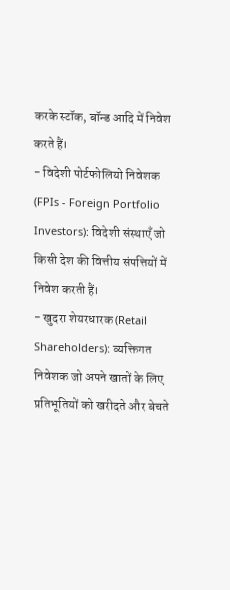करके स्टॉक, बॉन्ड आदि में निवेश करते हैं।
- विदेशी पोर्टफोलियो निवेशक (FPIs - Foreign Portfolio Investors): विदेशी संस्थाएँ जो किसी देश की वित्तीय संपत्तियों में निवेश करती हैं।
- खुदरा शेयरधारक (Retail Shareholders): व्यक्तिगत निवेशक जो अपने खातों के लिए प्रतिभूतियों को खरीदते और बेचते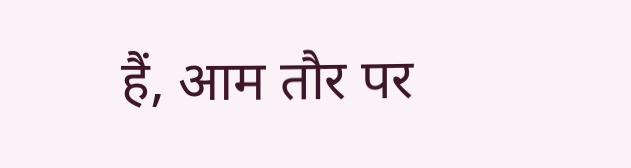हैं, आम तौर पर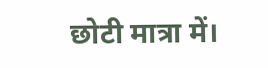छोटी मात्रा में।